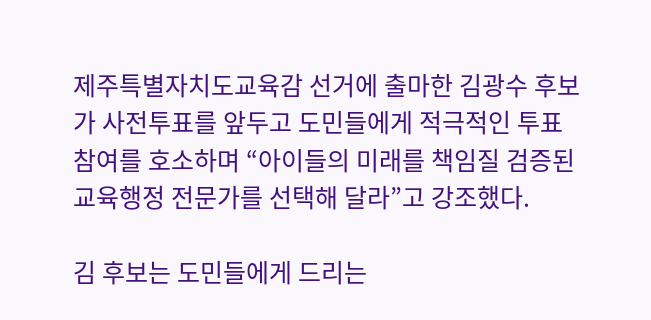제주특별자치도교육감 선거에 출마한 김광수 후보가 사전투표를 앞두고 도민들에게 적극적인 투표 참여를 호소하며 “아이들의 미래를 책임질 검증된 교육행정 전문가를 선택해 달라”고 강조했다.

김 후보는 도민들에게 드리는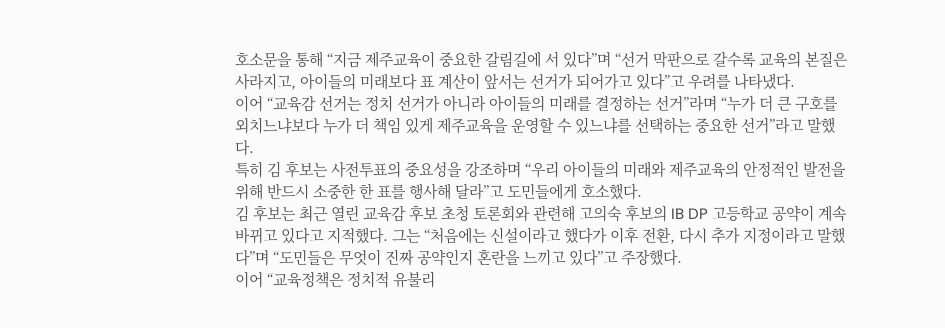호소문을 통해 “지금 제주교육이 중요한 갈림길에 서 있다”며 “선거 막판으로 갈수록 교육의 본질은 사라지고, 아이들의 미래보다 표 계산이 앞서는 선거가 되어가고 있다”고 우려를 나타냈다.
이어 “교육감 선거는 정치 선거가 아니라 아이들의 미래를 결정하는 선거”라며 “누가 더 큰 구호를 외치느냐보다 누가 더 책임 있게 제주교육을 운영할 수 있느냐를 선택하는 중요한 선거”라고 말했다.
특히 김 후보는 사전투표의 중요성을 강조하며 “우리 아이들의 미래와 제주교육의 안정적인 발전을 위해 반드시 소중한 한 표를 행사해 달라”고 도민들에게 호소했다.
김 후보는 최근 열린 교육감 후보 초청 토론회와 관련해 고의숙 후보의 IB DP 고등학교 공약이 계속 바뀌고 있다고 지적했다. 그는 “처음에는 신설이라고 했다가 이후 전환, 다시 추가 지정이라고 말했다”며 “도민들은 무엇이 진짜 공약인지 혼란을 느끼고 있다”고 주장했다.
이어 “교육정책은 정치적 유불리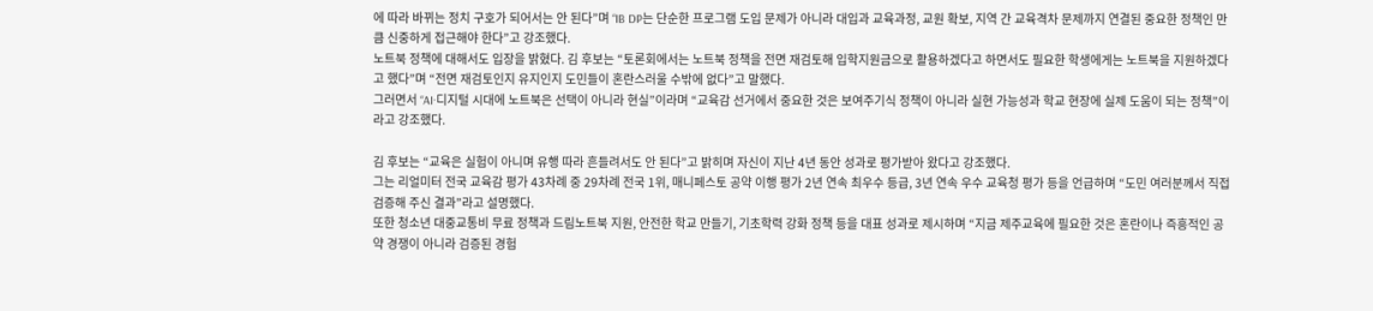에 따라 바뀌는 정치 구호가 되어서는 안 된다”며 “IB DP는 단순한 프로그램 도입 문제가 아니라 대입과 교육과정, 교원 확보, 지역 간 교육격차 문제까지 연결된 중요한 정책인 만큼 신중하게 접근해야 한다”고 강조했다.
노트북 정책에 대해서도 입장을 밝혔다. 김 후보는 “토론회에서는 노트북 정책을 전면 재검토해 입학지원금으로 활용하겠다고 하면서도 필요한 학생에게는 노트북을 지원하겠다고 했다”며 “전면 재검토인지 유지인지 도민들이 혼란스러울 수밖에 없다”고 말했다.
그러면서 “AI·디지털 시대에 노트북은 선택이 아니라 현실”이라며 “교육감 선거에서 중요한 것은 보여주기식 정책이 아니라 실현 가능성과 학교 현장에 실제 도움이 되는 정책”이라고 강조했다.

김 후보는 “교육은 실험이 아니며 유행 따라 흔들려서도 안 된다”고 밝히며 자신이 지난 4년 동안 성과로 평가받아 왔다고 강조했다.
그는 리얼미터 전국 교육감 평가 43차례 중 29차례 전국 1위, 매니페스토 공약 이행 평가 2년 연속 최우수 등급, 3년 연속 우수 교육청 평가 등을 언급하며 “도민 여러분께서 직접 검증해 주신 결과”라고 설명했다.
또한 청소년 대중교통비 무료 정책과 드림노트북 지원, 안전한 학교 만들기, 기초학력 강화 정책 등을 대표 성과로 제시하며 “지금 제주교육에 필요한 것은 혼란이나 즉흥적인 공약 경쟁이 아니라 검증된 경험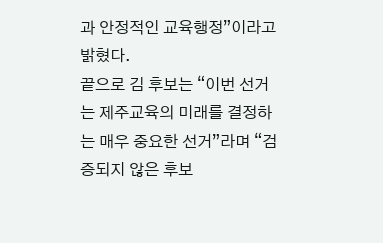과 안정적인 교육행정”이라고 밝혔다.
끝으로 김 후보는 “이번 선거는 제주교육의 미래를 결정하는 매우 중요한 선거”라며 “검증되지 않은 후보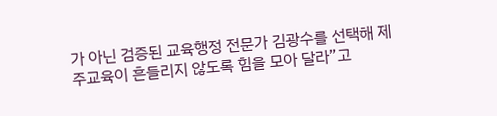가 아닌 검증된 교육행정 전문가 김광수를 선택해 제주교육이 흔들리지 않도록 힘을 모아 달라”고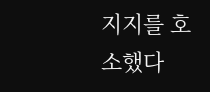지지를 호소했다